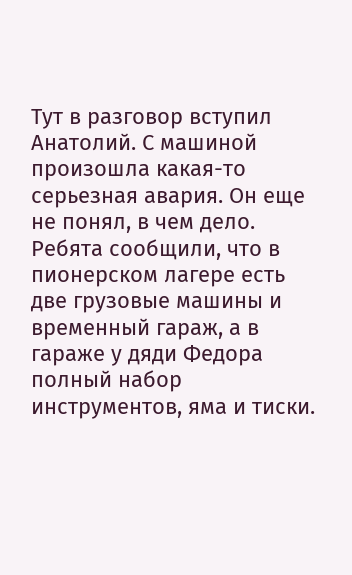Тут в разговор вступил Анатолий. С машиной произошла какая-то серьезная авария. Он еще не понял, в чем дело. Ребята сообщили, что в пионерском лагере есть две грузовые машины и временный гараж, а в гараже у дяди Федора полный набор инструментов, яма и тиски.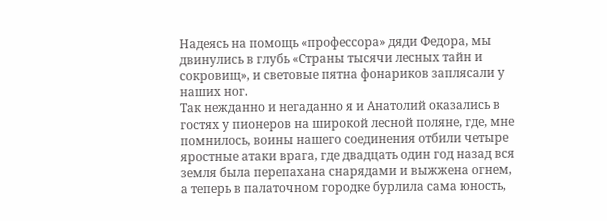Надеясь на помощь «профессора» дяди Федора, мы двинулись в глубь «Страны тысячи лесных тайн и сокровищ», и световые пятна фонариков заплясали у наших ног.
Так нежданно и негаданно я и Анатолий оказались в гостях у пионеров на широкой лесной поляне, где, мне помнилось, воины нашего соединения отбили четыре яростные атаки врага, где двадцать один год назад вся земля была перепахана снарядами и выжжена огнем, а теперь в палаточном городке бурлила сама юность,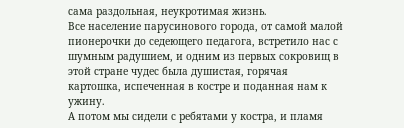сама раздольная, неукротимая жизнь.
Все население парусинового города, от самой малой пионерочки до седеющего педагога, встретило нас с шумным радушием, и одним из первых сокровищ в этой стране чудес была душистая, горячая картошка, испеченная в костре и поданная нам к ужину.
А потом мы сидели с ребятами у костра, и пламя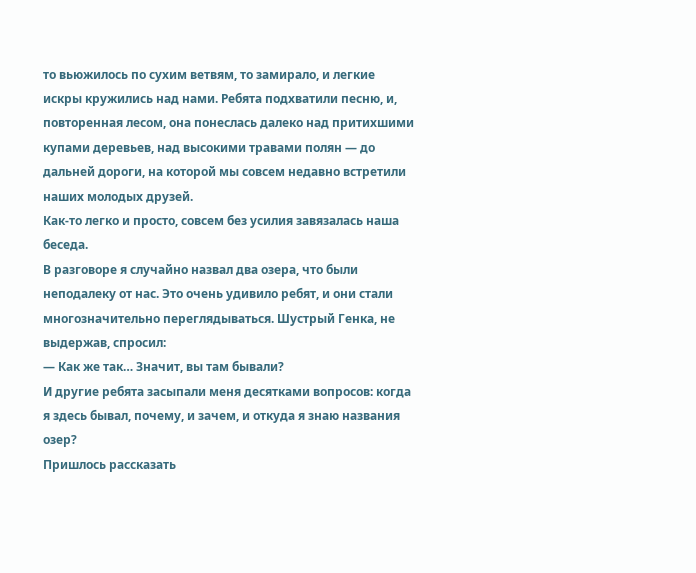то вьюжилось по сухим ветвям, то замирало, и легкие искры кружились над нами. Ребята подхватили песню, и, повторенная лесом, она понеслась далеко над притихшими купами деревьев, над высокими травами полян — до дальней дороги, на которой мы совсем недавно встретили наших молодых друзей.
Как-то легко и просто, совсем без усилия завязалась наша беседа.
В разговоре я случайно назвал два озера, что были неподалеку от нас. Это очень удивило ребят, и они стали многозначительно переглядываться. Шустрый Генка, не выдержав, спросил:
— Как же так… Значит, вы там бывали?
И другие ребята засыпали меня десятками вопросов: когда я здесь бывал, почему, и зачем, и откуда я знаю названия озер?
Пришлось рассказать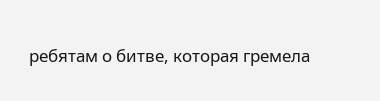ребятам о битве, которая гремела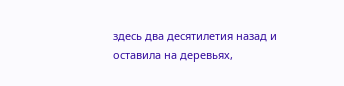здесь два десятилетия назад и оставила на деревьях,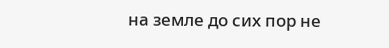на земле до сих пор не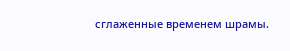сглаженные временем шрамы.